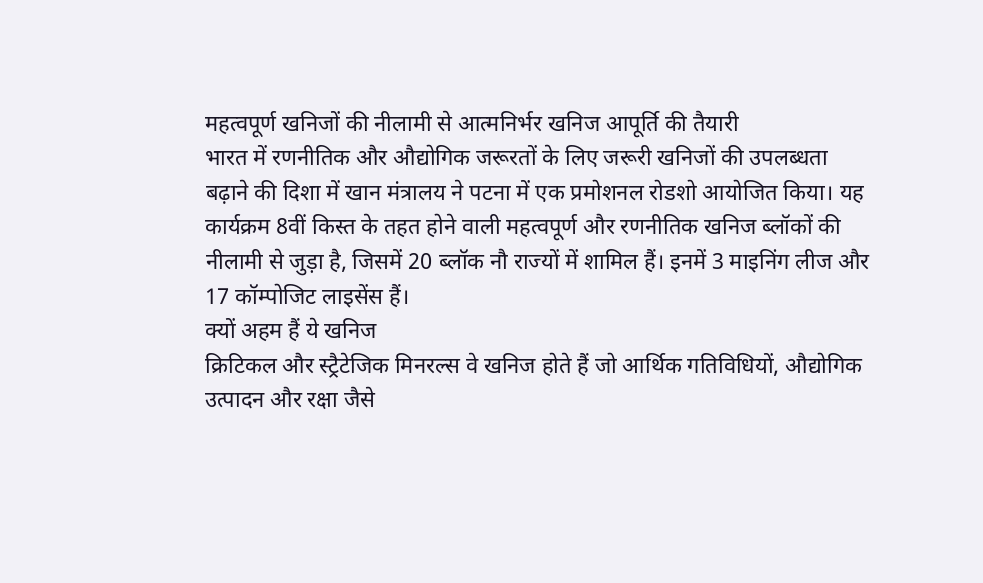महत्वपूर्ण खनिजों की नीलामी से आत्मनिर्भर खनिज आपूर्ति की तैयारी
भारत में रणनीतिक और औद्योगिक जरूरतों के लिए जरूरी खनिजों की उपलब्धता बढ़ाने की दिशा में खान मंत्रालय ने पटना में एक प्रमोशनल रोडशो आयोजित किया। यह कार्यक्रम 8वीं किस्त के तहत होने वाली महत्वपूर्ण और रणनीतिक खनिज ब्लॉकों की नीलामी से जुड़ा है, जिसमें 20 ब्लॉक नौ राज्यों में शामिल हैं। इनमें 3 माइनिंग लीज और 17 कॉम्पोजिट लाइसेंस हैं।
क्यों अहम हैं ये खनिज
क्रिटिकल और स्ट्रैटेजिक मिनरल्स वे खनिज होते हैं जो आर्थिक गतिविधियों, औद्योगिक उत्पादन और रक्षा जैसे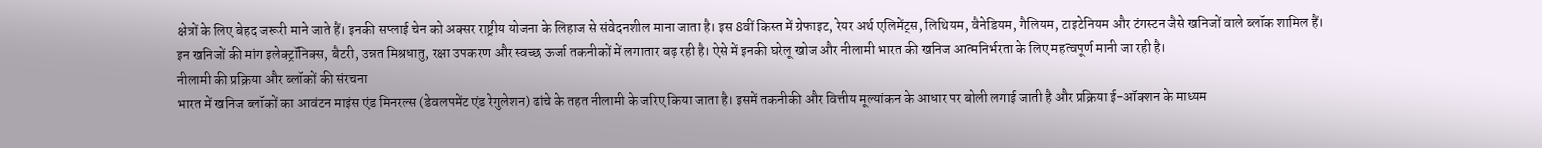क्षेत्रों के लिए बेहद जरूरी माने जाते हैं। इनकी सप्लाई चेन को अक्सर राष्ट्रीय योजना के लिहाज से संवेदनशील माना जाता है। इस 8वीं किस्त में ग्रेफाइट, रेयर अर्थ एलिमेंट्स, लिथियम, वैनेडियम, गैलियम, टाइटेनियम और टंगस्टन जैसे खनिजों वाले ब्लॉक शामिल हैं।
इन खनिजों की मांग इलेक्ट्रॉनिक्स, बैटरी, उन्नत मिश्रधातु, रक्षा उपकरण और स्वच्छ ऊर्जा तकनीकों में लगातार बढ़ रही है। ऐसे में इनकी घरेलू खोज और नीलामी भारत की खनिज आत्मनिर्भरता के लिए महत्वपूर्ण मानी जा रही है।
नीलामी की प्रक्रिया और ब्लॉकों की संरचना
भारत में खनिज ब्लॉकों का आवंटन माइंस एंड मिनरल्स (डेवलपमेंट एंड रेगुलेशन) ढांचे के तहत नीलामी के जरिए किया जाता है। इसमें तकनीकी और वित्तीय मूल्यांकन के आधार पर बोली लगाई जाती है और प्रक्रिया ई-ऑक्शन के माध्यम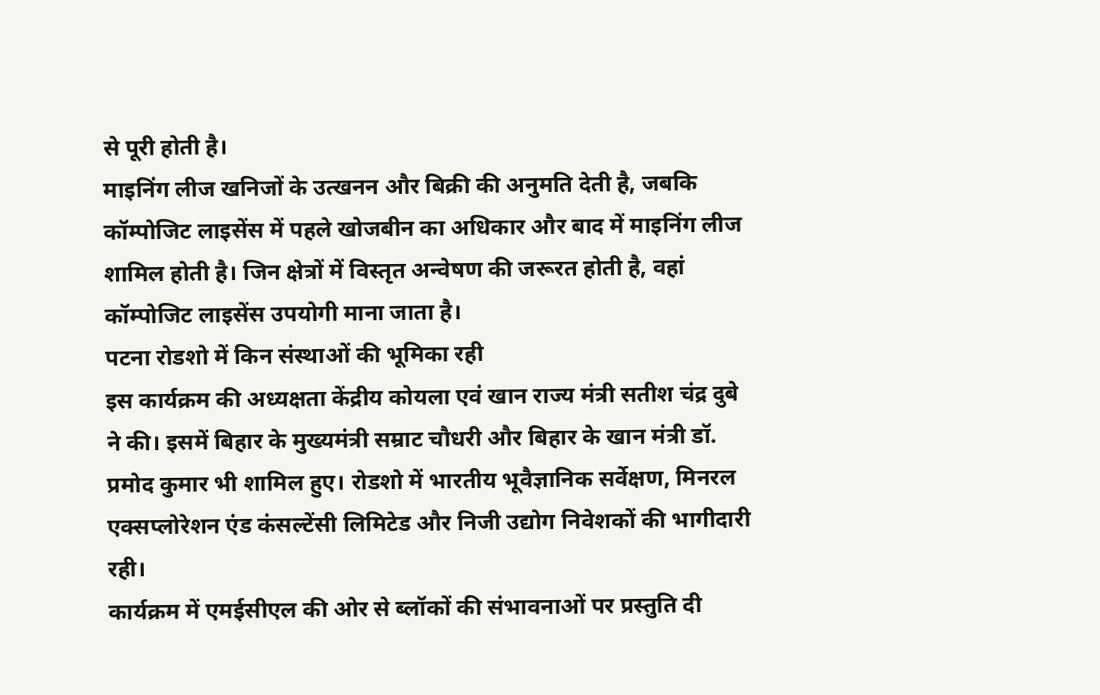से पूरी होती है।
माइनिंग लीज खनिजों के उत्खनन और बिक्री की अनुमति देती है, जबकि कॉम्पोजिट लाइसेंस में पहले खोजबीन का अधिकार और बाद में माइनिंग लीज शामिल होती है। जिन क्षेत्रों में विस्तृत अन्वेषण की जरूरत होती है, वहां कॉम्पोजिट लाइसेंस उपयोगी माना जाता है।
पटना रोडशो में किन संस्थाओं की भूमिका रही
इस कार्यक्रम की अध्यक्षता केंद्रीय कोयला एवं खान राज्य मंत्री सतीश चंद्र दुबे ने की। इसमें बिहार के मुख्यमंत्री सम्राट चौधरी और बिहार के खान मंत्री डॉ. प्रमोद कुमार भी शामिल हुए। रोडशो में भारतीय भूवैज्ञानिक सर्वेक्षण, मिनरल एक्सप्लोरेशन एंड कंसल्टेंसी लिमिटेड और निजी उद्योग निवेशकों की भागीदारी रही।
कार्यक्रम में एमईसीएल की ओर से ब्लॉकों की संभावनाओं पर प्रस्तुति दी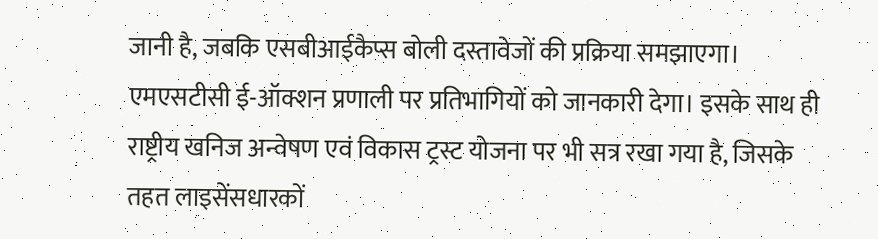जानी है, जबकि एसबीआईकैप्स बोली दस्तावेजों की प्रक्रिया समझाएगा। एमएसटीसी ई-ऑक्शन प्रणाली पर प्रतिभागियों को जानकारी देगा। इसके साथ ही राष्ट्रीय खनिज अन्वेषण एवं विकास ट्रस्ट योजना पर भी सत्र रखा गया है, जिसके तहत लाइसेंसधारकों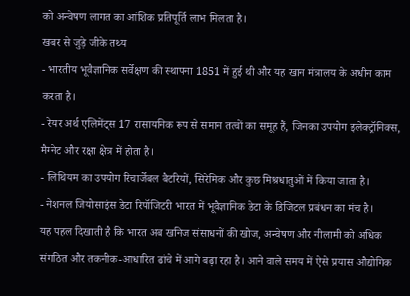को अन्वेषण लागत का आंशिक प्रतिपूर्ति लाभ मिलता है।
खबर से जुड़े जीके तथ्य
- भारतीय भूवैज्ञानिक सर्वेक्षण की स्थापना 1851 में हुई थी और यह खान मंत्रालय के अधीन काम करता है।
- रेयर अर्थ एलिमेंट्स 17 रासायनिक रूप से समान तत्वों का समूह हैं, जिनका उपयोग इलेक्ट्रॉनिक्स, मैग्नेट और रक्षा क्षेत्र में होता है।
- लिथियम का उपयोग रिचार्जेबल बैटरियों, सिरेमिक और कुछ मिश्रधातुओं में किया जाता है।
- नेशनल जियोसाइंस डेटा रिपॉजिटरी भारत में भूवैज्ञानिक डेटा के डिजिटल प्रबंधन का मंच है।
यह पहल दिखाती है कि भारत अब खनिज संसाधनों की खोज, अन्वेषण और नीलामी को अधिक संगठित और तकनीक-आधारित ढांचे में आगे बढ़ा रहा है। आने वाले समय में ऐसे प्रयास औद्योगिक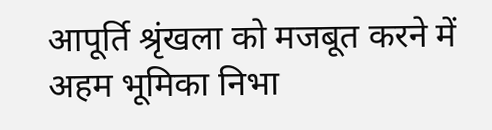आपूर्ति श्रृंखला को मजबूत करने में अहम भूमिका निभा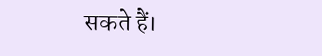सकते हैं।